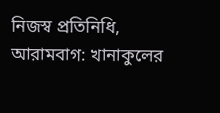নিজস্ব প্রতিনিধি, আরামবাগ: খানাকুলের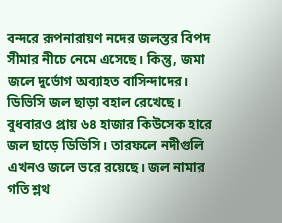বন্দরে রূপনারায়ণ নদের জলস্তর বিপদ সীমার নীচে নেমে এসেছে। কিন্তু, জমা জলে দুর্ভোগ অব্যাহত বাসিন্দাদের। ডিভিসি জল ছাড়া বহাল রেখেছে। বুধবারও প্রায় ৬৪ হাজার কিউসেক হারে জল ছাড়ে ডিভিসি। তারফলে নদীগুলি এখনও জলে ভরে রয়েছে। জল নামার গতি শ্লথ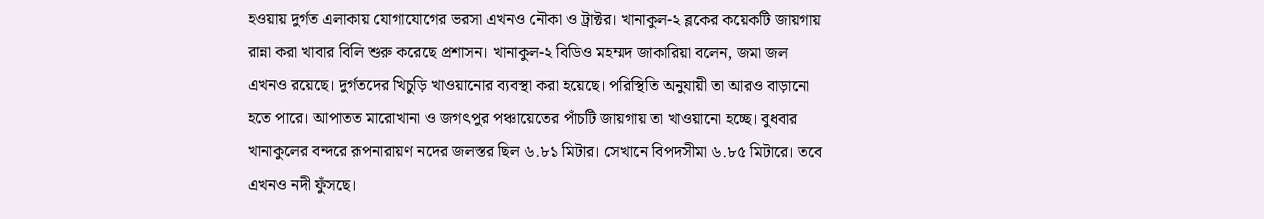হওয়ায় দুর্গত এলাকায় যোগাযোগের ভরসা এখনও নৌকা ও ট্রাক্টর। খানাকুল-২ ব্লকের কয়েকটি জায়গায় রান্না করা খাবার বিলি শুরু করেছে প্রশাসন। খানাকুল-২ বিডিও মহম্মদ জাকারিয়া বলেন, জমা জল এখনও রয়েছে। দুর্গতদের খিচুড়ি খাওয়ানোর ব্যবস্থা করা হয়েছে। পরিস্থিতি অনুযায়ী তা আরও বাড়ানো হতে পারে। আপাতত মারোখানা ও জগৎপুর পঞ্চায়েতের পাঁচটি জায়গায় তা খাওয়ানো হচ্ছে। বুধবার খানাকুলের বন্দরে রূপনারায়ণ নদের জলস্তর ছিল ৬.৮১ মিটার। সেখানে বিপদসীমা ৬.৮৫ মিটারে। তবে এখনও নদী ফুঁসছে।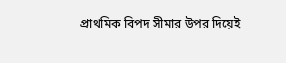প্রাথমিক বিপদ সীমার উপর দিয়েই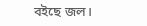বইছে জল।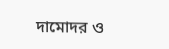দামোদর ও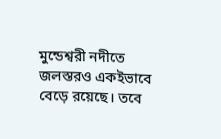মুন্ডেশ্বরী নদীতে জলস্তরও একইভাবে বেড়ে রয়েছে। তবে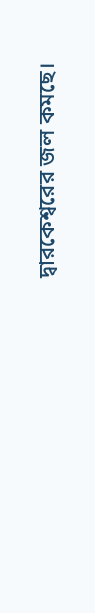দ্বারকেশ্বরের জল কমছে।